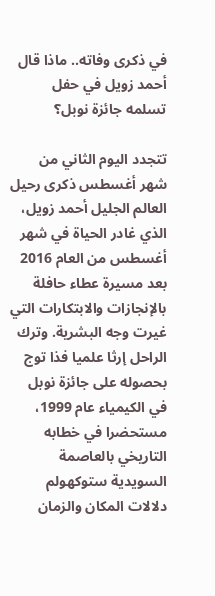في ذكرى وفاته.. ماذا قال أحمد زويل في حفل تسلمه جائزة نوبل؟

تتجدد اليوم الثاني من شهر أغسطس ذكرى رحيل العالم الجليل أحمد زويل، الذي غادر الحياة في شهر أغسطس من العام 2016 بعد مسيرة عطاء حافلة بالإنجازات والابتكارات التي غيرت وجه البشرية. وترك الراحل إرثا علميا فذا توج بحصوله على جائزة نوبل في الكيمياء عام 1999، مستحضرا في خطابه التاريخي بالعاصمة السويدية ستوكهولم دلالات المكان والزمان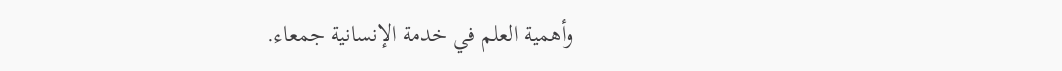وأهمية العلم في خدمة الإنسانية جمعاء.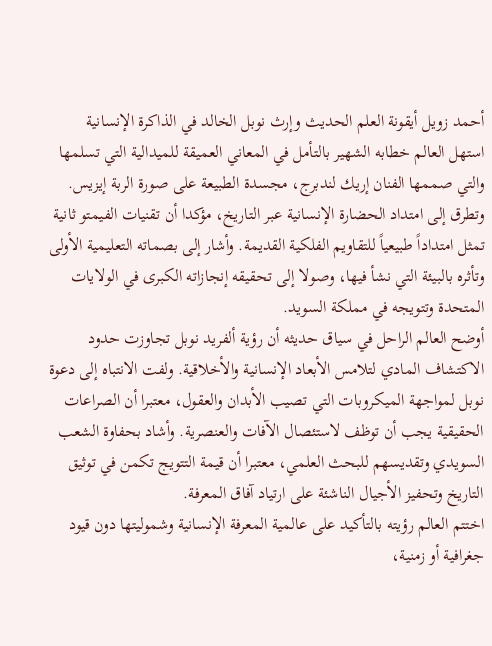أحمد زويل أيقونة العلم الحديث وإرث نوبل الخالد في الذاكرة الإنسانية
استهل العالم خطابه الشهير بالتأمل في المعاني العميقة للميدالية التي تسلمها والتي صممها الفنان إريك لندبرج، مجسدة الطبيعة على صورة الربة إيزيس. وتطرق إلى امتداد الحضارة الإنسانية عبر التاريخ، مؤكدا أن تقنيات الفيمتو ثانية تمثل امتداداً طبيعياً للتقاويم الفلكية القديمة. وأشار إلى بصماته التعليمية الأولى وتأثره بالبيئة التي نشأ فيها، وصولا إلى تحقيقه إنجازاته الكبرى في الولايات المتحدة وتتويجه في مملكة السويد.
أوضح العالم الراحل في سياق حديثه أن رؤية ألفريد نوبل تجاوزت حدود الاكتشاف المادي لتلامس الأبعاد الإنسانية والأخلاقية. ولفت الانتباه إلى دعوة نوبل لمواجهة الميكروبات التي تصيب الأبدان والعقول، معتبرا أن الصراعات الحقيقية يجب أن توظف لاستئصال الآفات والعنصرية. وأشاد بحفاوة الشعب السويدي وتقديسهم للبحث العلمي، معتبرا أن قيمة التتويج تكمن في توثيق التاريخ وتحفيز الأجيال الناشئة على ارتياد آفاق المعرفة.
اختتم العالم رؤيته بالتأكيد على عالمية المعرفة الإنسانية وشموليتها دون قيود جغرافية أو زمنية،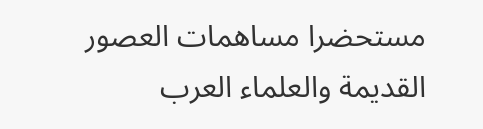مستحضرا مساهمات العصور القديمة والعلماء العرب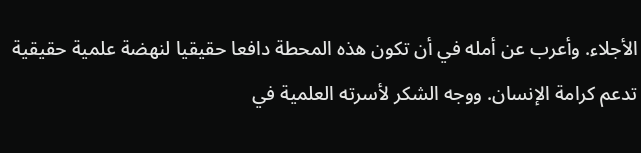الأجلاء. وأعرب عن أمله في أن تكون هذه المحطة دافعا حقيقيا لنهضة علمية حقيقية تدعم كرامة الإنسان. ووجه الشكر لأسرته العلمية في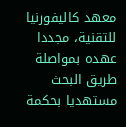معهد كاليفورنيا للتقنية، مجددا عهده بمواصلة طريق البحث مستهديا بحكمة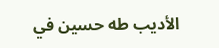الأديب طه حسين في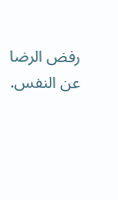رفض الرضا عن النفس.